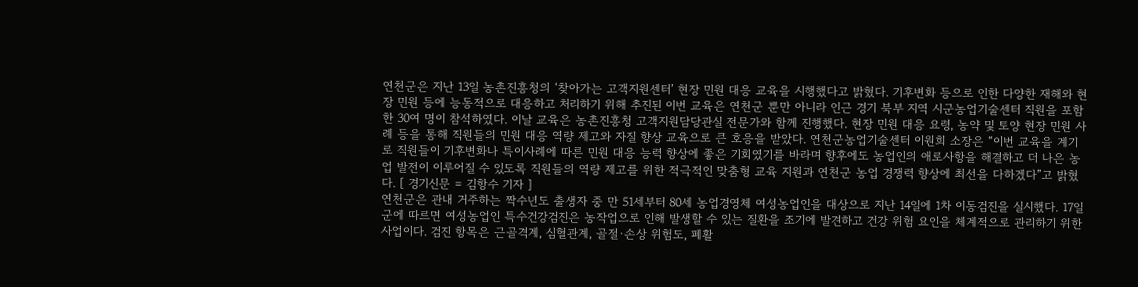연천군은 지난 13일 농촌진흥청의 ‘찾아가는 고객지원센터’ 현장 민원 대응 교육을 시행했다고 밝혔다. 기후변화 등으로 인한 다양한 재해와 현장 민원 등에 능동적으로 대응하고 처리하기 위해 추진된 이번 교육은 연천군 뿐만 아니라 인근 경기 북부 지역 시군농업기술센터 직원을 포함한 30여 명이 참석하였다. 이날 교육은 농촌진흥청 고객지원담당관실 전문가와 함께 진행했다. 현장 민원 대응 요령, 농약 및 토양 현장 민원 사례 등을 통해 직원들의 민원 대응 역량 제고와 자질 향상 교육으로 큰 호응을 받았다. 연천군농업기술센터 이원희 소장은 “이번 교육을 계기로 직원들이 기후변화나 특이사례에 따른 민원 대응 능력 향상에 좋은 기회였기를 바라며 향후에도 농업인의 애로사항을 해결하고 더 나은 농업 발전이 이루어질 수 있도록 직원들의 역량 제고를 위한 적극적인 맞춤형 교육 지원과 연천군 농업 경쟁력 향상에 최선을 다하겠다”고 밝혔다. [ 경기신문 = 김항수 기자 ]
연천군은 관내 거주하는 짝수년도 출생자 중 만 51세부터 80세 농업경영체 여성농업인을 대상으로 지난 14일에 1차 이동검진을 실시했다. 17일 군에 따르면 여성농업인 특수건강검진은 농작업으로 인해 발생할 수 있는 질환을 조기에 발견하고 건강 위험 요인을 체계적으로 관리하기 위한 사업이다. 검진 항목은 근골격계, 심혈관계, 골절·손상 위험도, 폐활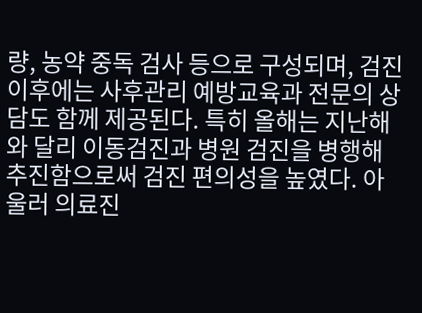량, 농약 중독 검사 등으로 구성되며, 검진 이후에는 사후관리 예방교육과 전문의 상담도 함께 제공된다. 특히 올해는 지난해와 달리 이동검진과 병원 검진을 병행해 추진함으로써 검진 편의성을 높였다. 아울러 의료진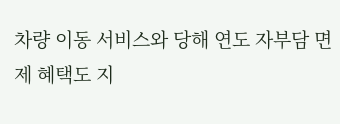차량 이동 서비스와 당해 연도 자부담 면제 혜택도 지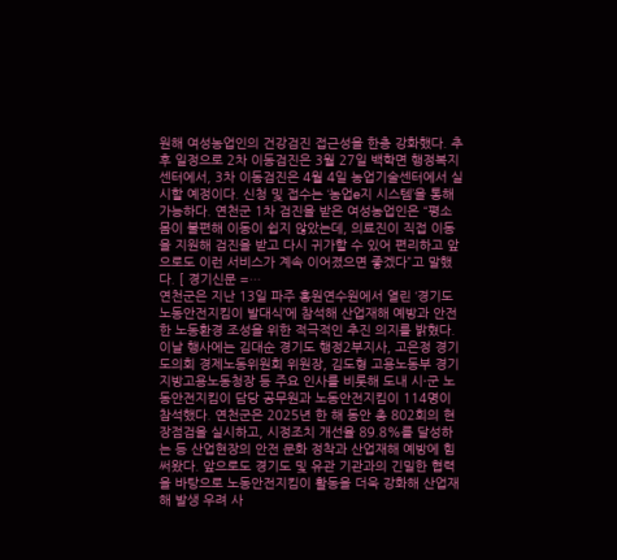원해 여성농업인의 건강검진 접근성을 한층 강화했다. 추후 일정으로 2차 이동검진은 3월 27일 백학면 행정복지센터에서, 3차 이동검진은 4월 4일 농업기술센터에서 실시할 예정이다. 신청 및 접수는 ‘농업e지 시스템’을 통해 가능하다. 연천군 1차 검진을 받은 여성농업인은 “평소 몸이 불편해 이동이 쉽지 않았는데, 의료진이 직접 이동을 지원해 검진을 받고 다시 귀가할 수 있어 편리하고 앞으로도 이런 서비스가 계속 이어졌으면 좋겠다”고 말했다. [ 경기신문 =…
연천군은 지난 13일 파주 홍원연수원에서 열린 ‘경기도 노동안전지킴이 발대식’에 참석해 산업재해 예방과 안전한 노동환경 조성을 위한 적극적인 추진 의지를 밝혔다. 이날 행사에는 김대순 경기도 행정2부지사, 고은정 경기도의회 경제노동위원회 위원장, 김도형 고용노동부 경기지방고용노동청장 등 주요 인사를 비롯해 도내 시·군 노동안전지킴이 담당 공무원과 노동안전지킴이 114명이 참석했다. 연천군은 2025년 한 해 동안 총 802회의 현장점검을 실시하고, 시정조치 개선율 89.8%를 달성하는 등 산업현장의 안전 문화 정착과 산업재해 예방에 힘써왔다. 앞으로도 경기도 및 유관 기관과의 긴밀한 협력을 바탕으로 노동안전지킴이 활동을 더욱 강화해 산업재해 발생 우려 사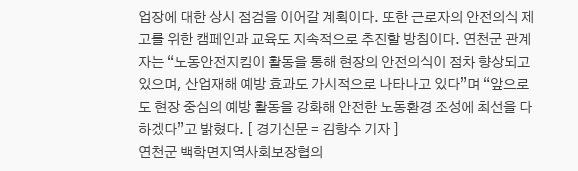업장에 대한 상시 점검을 이어갈 계획이다. 또한 근로자의 안전의식 제고를 위한 캠페인과 교육도 지속적으로 추진할 방침이다. 연천군 관계자는 “노동안전지킴이 활동을 통해 현장의 안전의식이 점차 향상되고 있으며, 산업재해 예방 효과도 가시적으로 나타나고 있다”며 “앞으로도 현장 중심의 예방 활동을 강화해 안전한 노동환경 조성에 최선을 다하겠다”고 밝혔다. [ 경기신문 = 김항수 기자 ]
연천군 백학면지역사회보장협의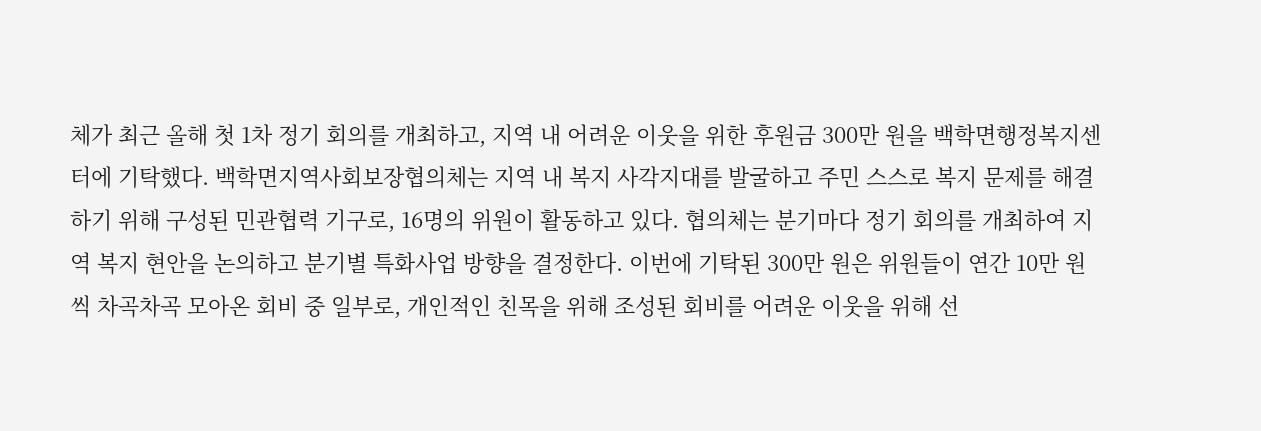체가 최근 올해 첫 1차 정기 회의를 개최하고, 지역 내 어려운 이웃을 위한 후원금 300만 원을 백학면행정복지센터에 기탁했다. 백학면지역사회보장협의체는 지역 내 복지 사각지대를 발굴하고 주민 스스로 복지 문제를 해결하기 위해 구성된 민관협력 기구로, 16명의 위원이 활동하고 있다. 협의체는 분기마다 정기 회의를 개최하여 지역 복지 현안을 논의하고 분기별 특화사업 방향을 결정한다. 이번에 기탁된 300만 원은 위원들이 연간 10만 원씩 차곡차곡 모아온 회비 중 일부로, 개인적인 친목을 위해 조성된 회비를 어려운 이웃을 위해 선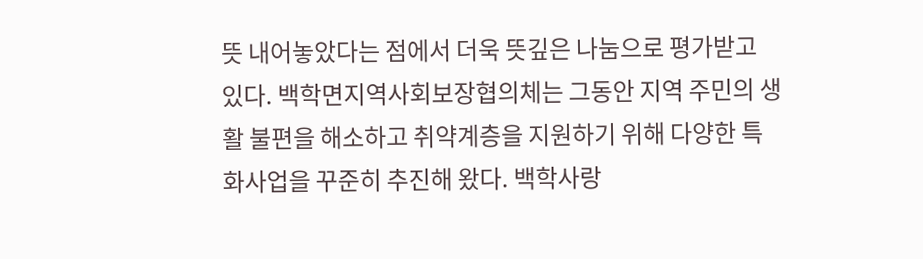뜻 내어놓았다는 점에서 더욱 뜻깊은 나눔으로 평가받고 있다. 백학면지역사회보장협의체는 그동안 지역 주민의 생활 불편을 해소하고 취약계층을 지원하기 위해 다양한 특화사업을 꾸준히 추진해 왔다. 백학사랑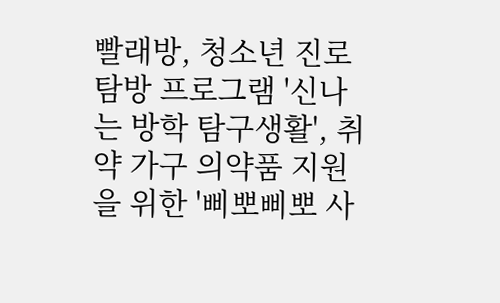빨래방, 청소년 진로 탐방 프로그램 '신나는 방학 탐구생활', 취약 가구 의약품 지원을 위한 '삐뽀삐뽀 사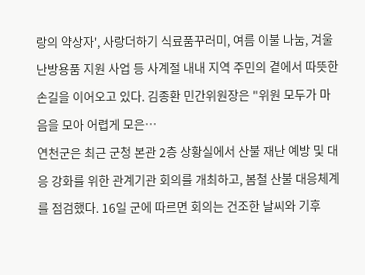랑의 약상자', 사랑더하기 식료품꾸러미, 여름 이불 나눔, 겨울 난방용품 지원 사업 등 사계절 내내 지역 주민의 곁에서 따뜻한 손길을 이어오고 있다. 김종환 민간위원장은 "위원 모두가 마음을 모아 어렵게 모은…
연천군은 최근 군청 본관 2층 상황실에서 산불 재난 예방 및 대응 강화를 위한 관계기관 회의를 개최하고, 봄철 산불 대응체계를 점검했다. 16일 군에 따르면 회의는 건조한 날씨와 기후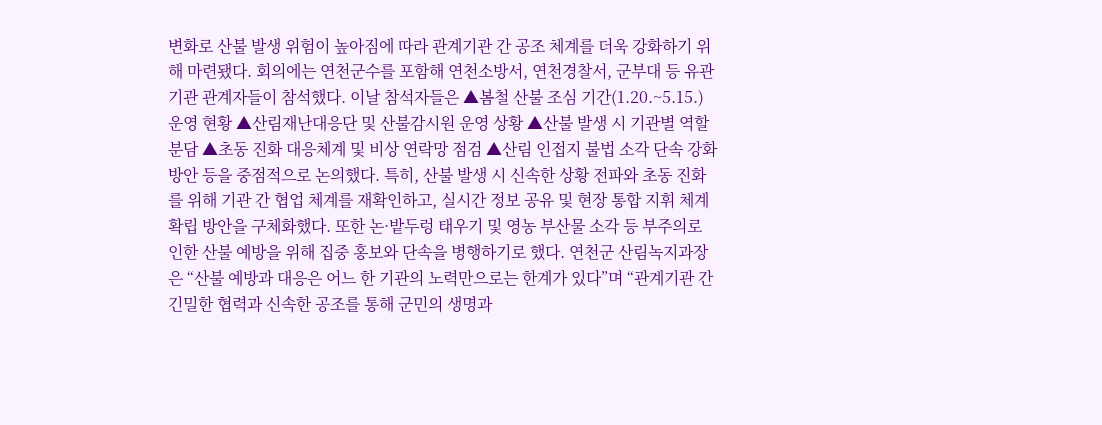변화로 산불 발생 위험이 높아짐에 따라 관계기관 간 공조 체계를 더욱 강화하기 위해 마련됐다. 회의에는 연천군수를 포함해 연천소방서, 연천경찰서, 군부대 등 유관 기관 관계자들이 참석했다. 이날 참석자들은 ▲봄철 산불 조심 기간(1.20.~5.15.) 운영 현황 ▲산림재난대응단 및 산불감시원 운영 상황 ▲산불 발생 시 기관별 역할 분담 ▲초동 진화 대응체계 및 비상 연락망 점검 ▲산림 인접지 불법 소각 단속 강화 방안 등을 중점적으로 논의했다. 특히, 산불 발생 시 신속한 상황 전파와 초동 진화를 위해 기관 간 협업 체계를 재확인하고, 실시간 정보 공유 및 현장 통합 지휘 체계 확립 방안을 구체화했다. 또한 논·밭두렁 태우기 및 영농 부산물 소각 등 부주의로 인한 산불 예방을 위해 집중 홍보와 단속을 병행하기로 했다. 연천군 산림녹지과장은 “산불 예방과 대응은 어느 한 기관의 노력만으로는 한계가 있다”며 “관계기관 간 긴밀한 협력과 신속한 공조를 통해 군민의 생명과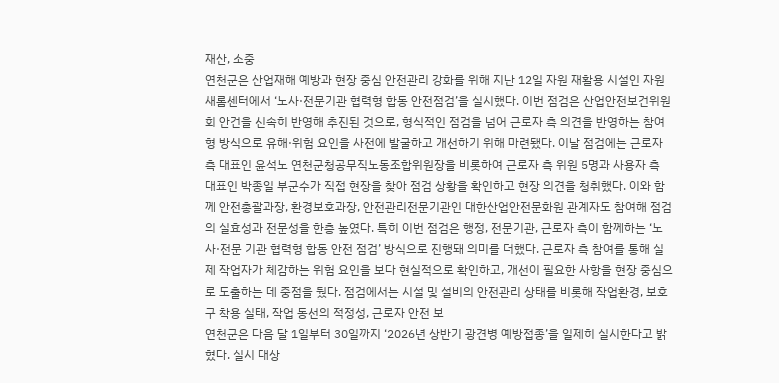재산, 소중
연천군은 산업재해 예방과 현장 중심 안전관리 강화를 위해 지난 12일 자원 재활용 시설인 자원새롬센터에서 ‘노사·전문기관 협력형 합동 안전점검’을 실시했다. 이번 점검은 산업안전보건위원회 안건을 신속히 반영해 추진된 것으로, 형식적인 점검을 넘어 근로자 측 의견을 반영하는 참여형 방식으로 유해·위험 요인을 사전에 발굴하고 개선하기 위해 마련됐다. 이날 점검에는 근로자 측 대표인 윤석노 연천군청공무직노동조합위원장을 비롯하여 근로자 측 위원 5명과 사용자 측 대표인 박종일 부군수가 직접 현장을 찾아 점검 상황을 확인하고 현장 의견을 청취했다. 이와 함께 안전총괄과장, 환경보호과장, 안전관리전문기관인 대한산업안전문화원 관계자도 참여해 점검의 실효성과 전문성을 한층 높였다. 특히 이번 점검은 행정, 전문기관, 근로자 측이 함께하는 ‘노사·전문 기관 협력형 합동 안전 점검’ 방식으로 진행돼 의미를 더했다. 근로자 측 참여를 통해 실제 작업자가 체감하는 위험 요인을 보다 현실적으로 확인하고, 개선이 필요한 사항을 현장 중심으로 도출하는 데 중점을 뒀다. 점검에서는 시설 및 설비의 안전관리 상태를 비롯해 작업환경, 보호구 착용 실태, 작업 동선의 적정성, 근로자 안전 보
연천군은 다음 달 1일부터 30일까지 ‘2026년 상반기 광견병 예방접종’을 일제히 실시한다고 밝혔다. 실시 대상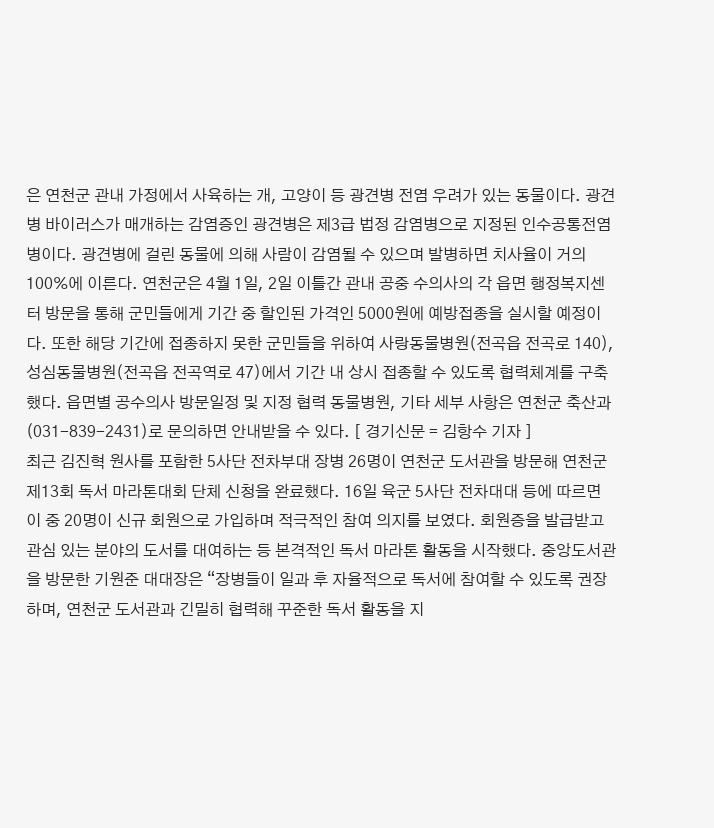은 연천군 관내 가정에서 사육하는 개, 고양이 등 광견병 전염 우려가 있는 동물이다. 광견병 바이러스가 매개하는 감염증인 광견병은 제3급 법정 감염병으로 지정된 인수공통전염병이다. 광견병에 걸린 동물에 의해 사람이 감염될 수 있으며 발병하면 치사율이 거의 100%에 이른다. 연천군은 4월 1일, 2일 이틀간 관내 공중 수의사의 각 읍면 행정복지센터 방문을 통해 군민들에게 기간 중 할인된 가격인 5000원에 예방접종을 실시할 예정이다. 또한 해당 기간에 접종하지 못한 군민들을 위하여 사랑동물병원(전곡읍 전곡로 140), 성심동물병원(전곡읍 전곡역로 47)에서 기간 내 상시 접종할 수 있도록 협력체계를 구축했다. 읍면별 공수의사 방문일정 및 지정 협력 동물병원, 기타 세부 사항은 연천군 축산과(031-839-2431)로 문의하면 안내받을 수 있다. [ 경기신문 = 김항수 기자 ]
최근 김진혁 원사를 포함한 5사단 전차부대 장병 26명이 연천군 도서관을 방문해 연천군 제13회 독서 마라톤대회 단체 신청을 완료했다. 16일 육군 5사단 전차대대 등에 따르면 이 중 20명이 신규 회원으로 가입하며 적극적인 참여 의지를 보였다. 회원증을 발급받고 관심 있는 분야의 도서를 대여하는 등 본격적인 독서 마라톤 활동을 시작했다. 중앙도서관을 방문한 기원준 대대장은 “장병들이 일과 후 자율적으로 독서에 참여할 수 있도록 권장하며, 연천군 도서관과 긴밀히 협력해 꾸준한 독서 활동을 지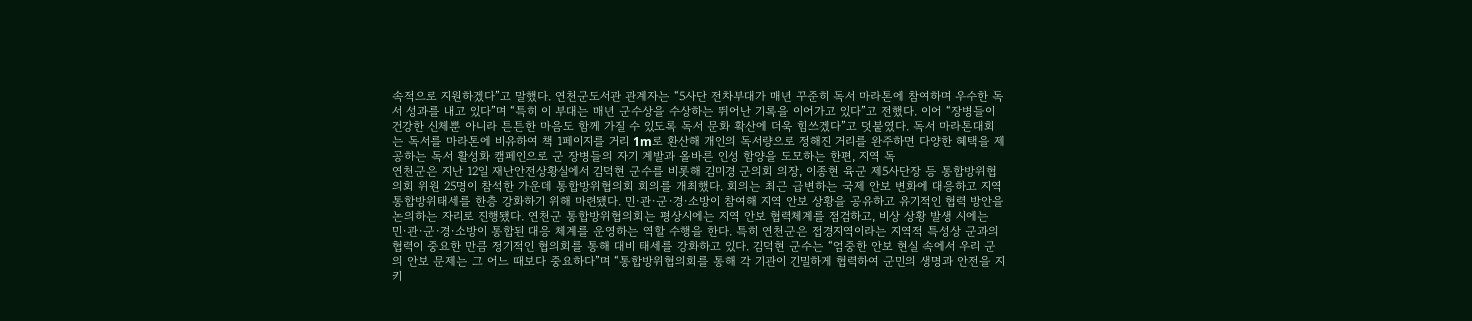속적으로 지원하겠다”고 말했다. 연천군도서관 관계자는 “5사단 전차부대가 매년 꾸준히 독서 마라톤에 참여하며 우수한 독서 성과를 내고 있다”며 “특히 이 부대는 매년 군수상을 수상하는 뛰어난 기록을 이어가고 있다”고 전했다. 이어 “장병들이 건강한 신체뿐 아니라 튼튼한 마음도 함께 가질 수 있도록 독서 문화 확산에 더욱 힘쓰겠다”고 덧붙였다. 독서 마라톤대회는 독서를 마라톤에 비유하여 책 1페이지를 거리 1m로 환산해 개인의 독서량으로 정해진 거리를 완주하면 다양한 혜택을 제공하는 독서 활성화 캠페인으로 군 장병들의 자기 계발과 올바른 인성 함양을 도모하는 한편, 지역 독
연천군은 지난 12일 재난안전상황실에서 김덕현 군수를 비롯해 김미경 군의회 의장, 이종현 육군 제5사단장 등 통합방위협의회 위원 25명이 참석한 가운데 통합방위협의회 회의를 개최했다. 회의는 최근 급변하는 국제 안보 변화에 대응하고 지역 통합방위태세를 한층 강화하기 위해 마련됐다. 민·관·군·경·소방이 참여해 지역 안보 상황을 공유하고 유기적인 협력 방안을 논의하는 자리로 진행됐다. 연천군 통합방위협의회는 평상시에는 지역 안보 협력체계를 점검하고, 비상 상황 발생 시에는 민·관·군·경·소방이 통합된 대응 체계를 운영하는 역할 수행을 한다. 특히 연천군은 접경지역이라는 지역적 특성상 군과의 협력이 중요한 만큼 정기적인 협의회를 통해 대비 태세를 강화하고 있다. 김덕현 군수는 “엄중한 안보 현실 속에서 우리 군의 안보 문제는 그 어느 때보다 중요하다”며 “통합방위협의회를 통해 각 기관이 긴밀하게 협력하여 군민의 생명과 안전을 지키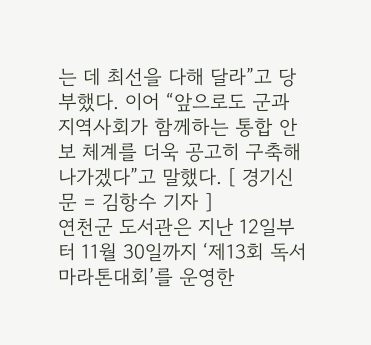는 데 최선을 다해 달라”고 당부했다. 이어 “앞으로도 군과 지역사회가 함께하는 통합 안보 체계를 더욱 공고히 구축해 나가겠다”고 말했다. [ 경기신문 = 김항수 기자 ]
연천군 도서관은 지난 12일부터 11월 30일까지 ‘제13회 독서마라톤대회’를 운영한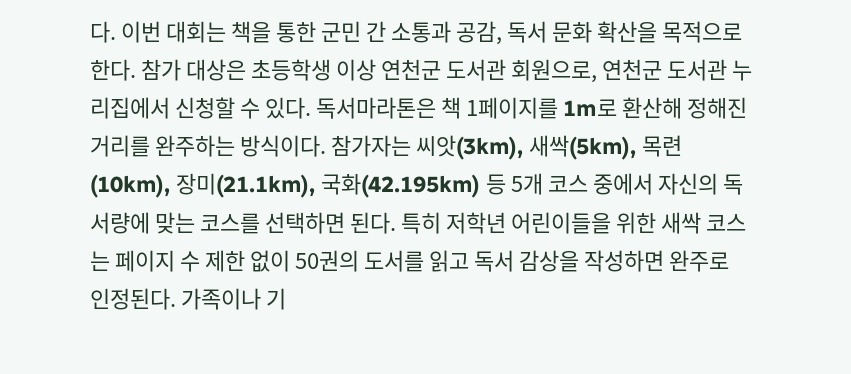다. 이번 대회는 책을 통한 군민 간 소통과 공감, 독서 문화 확산을 목적으로 한다. 참가 대상은 초등학생 이상 연천군 도서관 회원으로, 연천군 도서관 누리집에서 신청할 수 있다. 독서마라톤은 책 1페이지를 1m로 환산해 정해진 거리를 완주하는 방식이다. 참가자는 씨앗(3km), 새싹(5km), 목련(10km), 장미(21.1km), 국화(42.195km) 등 5개 코스 중에서 자신의 독서량에 맞는 코스를 선택하면 된다. 특히 저학년 어린이들을 위한 새싹 코스는 페이지 수 제한 없이 50권의 도서를 읽고 독서 감상을 작성하면 완주로 인정된다. 가족이나 기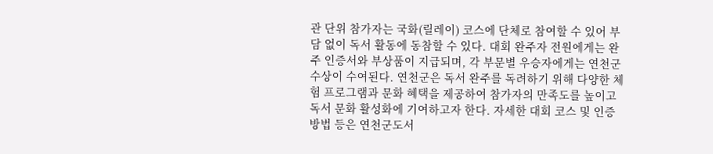관 단위 참가자는 국화(릴레이) 코스에 단체로 참여할 수 있어 부담 없이 독서 활동에 동참할 수 있다. 대회 완주자 전원에게는 완주 인증서와 부상품이 지급되며, 각 부문별 우승자에게는 연천군수상이 수여된다. 연천군은 독서 완주를 독려하기 위해 다양한 체험 프로그램과 문화 혜택을 제공하여 참가자의 만족도를 높이고 독서 문화 활성화에 기여하고자 한다. 자세한 대회 코스 및 인증 방법 등은 연천군도서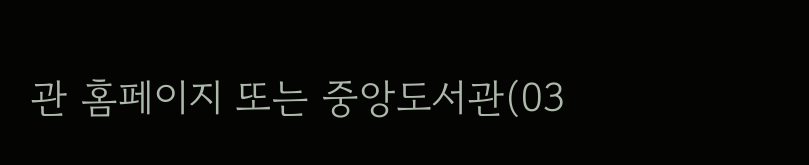관 홈페이지 또는 중앙도서관(03